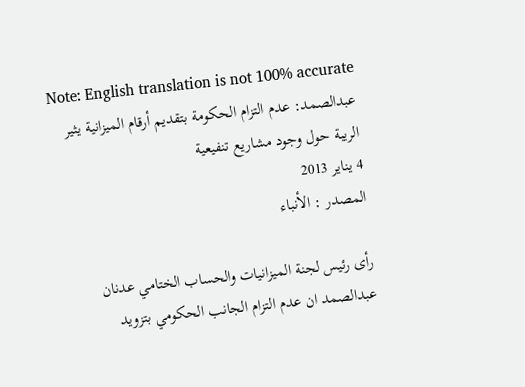Note: English translation is not 100% accurate
عبدالصمد: عدم التزام الحكومة بتقديم أرقام الميزانية يثير الريبة حول وجود مشاريع تنفيعية
4 يناير 2013
المصدر : الأنباء

رأى رئيس لجنة الميزانيات والحساب الختامي عدنان عبدالصمد ان عدم التزام الجانب الحكومي بتزويد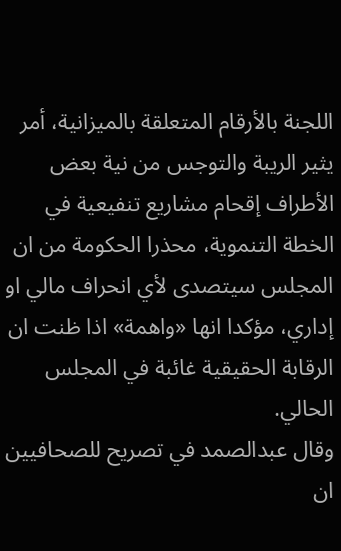اللجنة بالأرقام المتعلقة بالميزانية، أمر يثير الريبة والتوجس من نية بعض الأطراف إقحام مشاريع تنفيعية في الخطة التنموية، محذرا الحكومة من ان المجلس سيتصدى لأي انحراف مالي او إداري، مؤكدا انها «واهمة» اذا ظنت ان الرقابة الحقيقية غائبة في المجلس الحالي.
وقال عبدالصمد في تصريح للصحافيين ان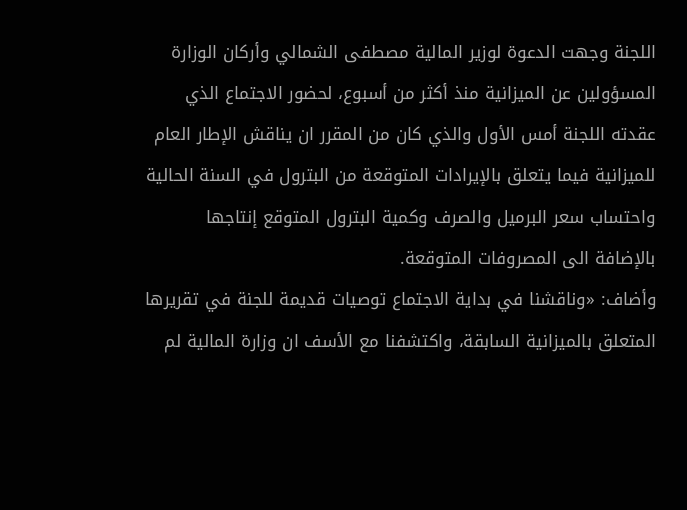اللجنة وجهت الدعوة لوزير المالية مصطفى الشمالي وأركان الوزارة المسؤولين عن الميزانية منذ أكثر من أسبوع، لحضور الاجتماع الذي عقدته اللجنة أمس الأول والذي كان من المقرر ان يناقش الإطار العام للميزانية فيما يتعلق بالإيرادات المتوقعة من البترول في السنة الحالية واحتساب سعر البرميل والصرف وكمية البترول المتوقع إنتاجها بالإضافة الى المصروفات المتوقعة.
وأضاف: «وناقشنا في بداية الاجتماع توصيات قديمة للجنة في تقريرها المتعلق بالميزانية السابقة، واكتشفنا مع الأسف ان وزارة المالية لم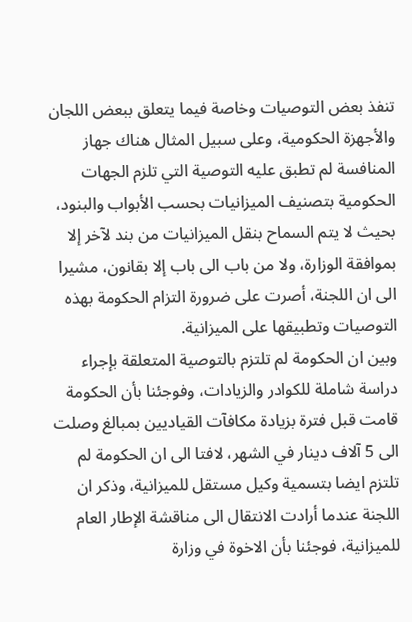تنفذ بعض التوصيات وخاصة فيما يتعلق ببعض اللجان والأجهزة الحكومية، وعلى سبيل المثال هناك جهاز المنافسة لم تطبق عليه التوصية التي تلزم الجهات الحكومية بتصنيف الميزانيات بحسب الأبواب والبنود، بحيث لا يتم السماح بنقل الميزانيات من بند لآخر إلا بموافقة الوزارة، ولا من باب الى باب إلا بقانون، مشيرا الى ان اللجنة، أصرت على ضرورة التزام الحكومة بهذه التوصيات وتطبيقها على الميزانية.
وبين ان الحكومة لم تلتزم بالتوصية المتعلقة بإجراء دراسة شاملة للكوادر والزيادات، وفوجئنا بأن الحكومة قامت قبل فترة بزيادة مكافآت القياديين بمبالغ وصلت الى 5 آلاف دينار في الشهر، لافتا الى ان الحكومة لم تلتزم ايضا بتسمية وكيل مستقل للميزانية، وذكر ان اللجنة عندما أرادت الانتقال الى مناقشة الإطار العام للميزانية، فوجئنا بأن الاخوة في وزارة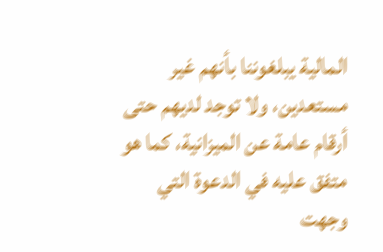المالية يبلغوننا بأنهم غير مستعدين، ولا توجد لديهم حتى أرقام عامة عن الميزانية، كما هو متفق عليه في الدعوة التي وجهت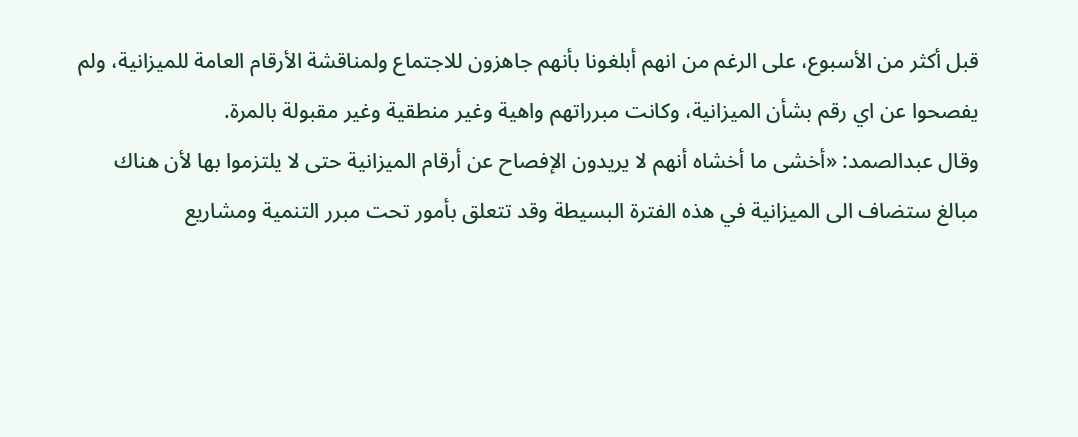قبل أكثر من الأسبوع، على الرغم من انهم أبلغونا بأنهم جاهزون للاجتماع ولمناقشة الأرقام العامة للميزانية، ولم يفصحوا عن اي رقم بشأن الميزانية، وكانت مبرراتهم واهية وغير منطقية وغير مقبولة بالمرة.
وقال عبدالصمد: «أخشى ما أخشاه أنهم لا يريدون الإفصاح عن أرقام الميزانية حتى لا يلتزموا بها لأن هناك مبالغ ستضاف الى الميزانية في هذه الفترة البسيطة وقد تتعلق بأمور تحت مبرر التنمية ومشاريع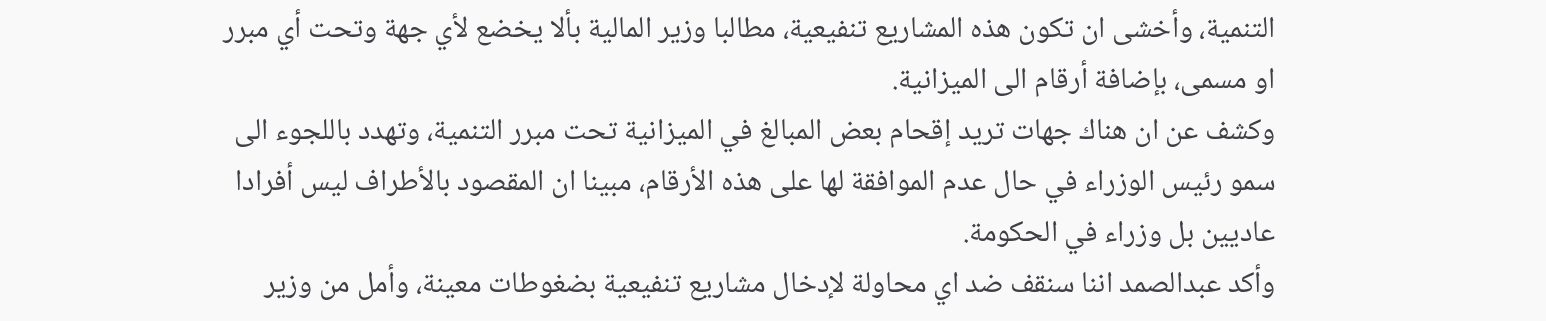التنمية، وأخشى ان تكون هذه المشاريع تنفيعية، مطالبا وزير المالية بألا يخضع لأي جهة وتحت أي مبرر او مسمى، بإضافة أرقام الى الميزانية.
وكشف عن ان هناك جهات تريد إقحام بعض المبالغ في الميزانية تحت مبرر التنمية، وتهدد باللجوء الى سمو رئيس الوزراء في حال عدم الموافقة لها على هذه الأرقام، مبينا ان المقصود بالأطراف ليس أفرادا عاديين بل وزراء في الحكومة.
وأكد عبدالصمد اننا سنقف ضد اي محاولة لإدخال مشاريع تنفيعية بضغوطات معينة، وأمل من وزير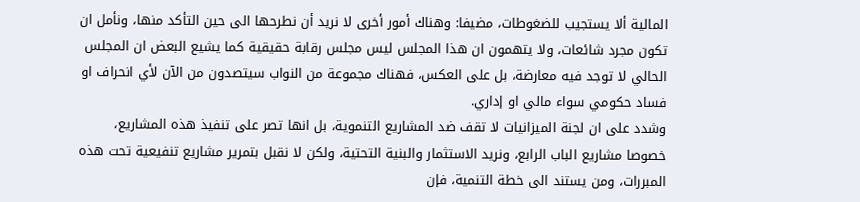المالية ألا يستجيب للضغوطات، مضيفا: وهناك أمور أخرى لا نريد أن نطرحها الى حين التأكد منها، ونأمل ان تكون مجرد شائعات، ولا يتهمون ان هذا المجلس ليس مجلس رقابة حقيقية كما يشيع البعض ان المجلس الحالي لا توجد فيه معارضة، بل على العكس، فهناك مجموعة من النواب سيتصدون من الآن لأي انحراف او فساد حكومي سواء مالي او إداري.
وشدد على ان لجنة الميزانيات لا تقف ضد المشاريع التنموية، بل انها تصر على تنفيذ هذه المشاريع، خصوصا مشاريع الباب الرابع، ونريد الاستثمار والبنية التحتية، ولكن لا نقبل بتمرير مشاريع تنفيعية تحت هذه المبررات، ومن يستند الى خطة التنمية، فإن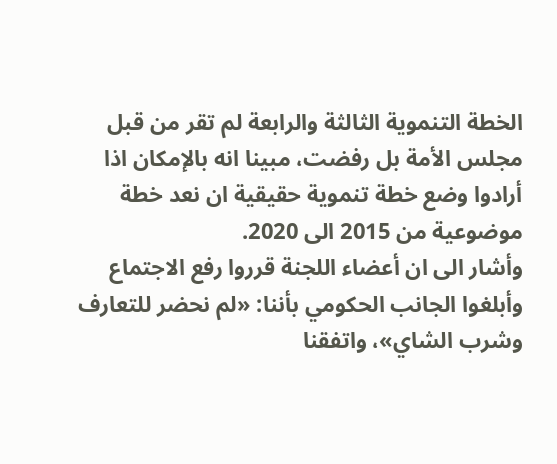الخطة التنموية الثالثة والرابعة لم تقر من قبل مجلس الأمة بل رفضت، مبينا انه بالإمكان اذا أرادوا وضع خطة تنموية حقيقية ان نعد خطة موضوعية من 2015 الى 2020.
وأشار الى ان أعضاء اللجنة قرروا رفع الاجتماع وأبلغوا الجانب الحكومي بأننا: «لم نحضر للتعارف وشرب الشاي»، واتفقنا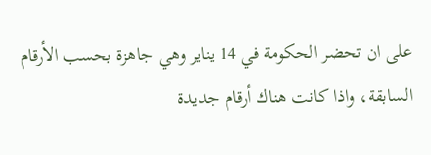على ان تحضر الحكومة في 14 يناير وهي جاهزة بحسب الأرقام السابقة، واذا كانت هناك أرقام جديدة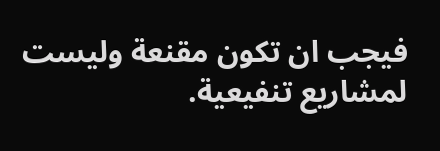فيجب ان تكون مقنعة وليست لمشاريع تنفيعية.